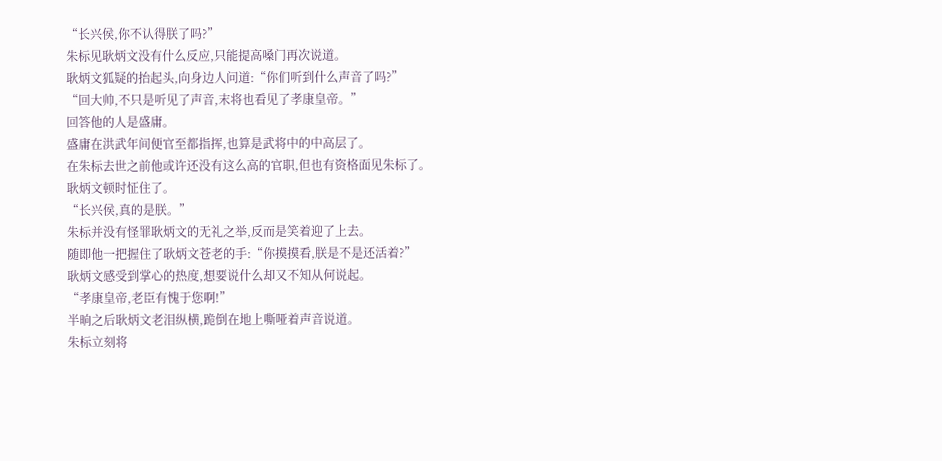“长兴侯,你不认得朕了吗?”
朱标见耿炳文没有什么反应,只能提高嗓门再次说道。
耿炳文狐疑的抬起头,向身边人问道:“你们听到什么声音了吗?”
“回大帅,不只是听见了声音,末将也看见了孝康皇帝。”
回答他的人是盛庸。
盛庸在洪武年间便官至都指挥,也算是武将中的中高层了。
在朱标去世之前他或许还没有这么高的官职,但也有资格面见朱标了。
耿炳文顿时怔住了。
“长兴侯,真的是朕。”
朱标并没有怪罪耿炳文的无礼之举,反而是笑着迎了上去。
随即他一把握住了耿炳文苍老的手:“你摸摸看,朕是不是还活着?”
耿炳文感受到掌心的热度,想要说什么却又不知从何说起。
“孝康皇帝,老臣有愧于您啊!”
半晌之后耿炳文老泪纵横,跪倒在地上嘶哑着声音说道。
朱标立刻将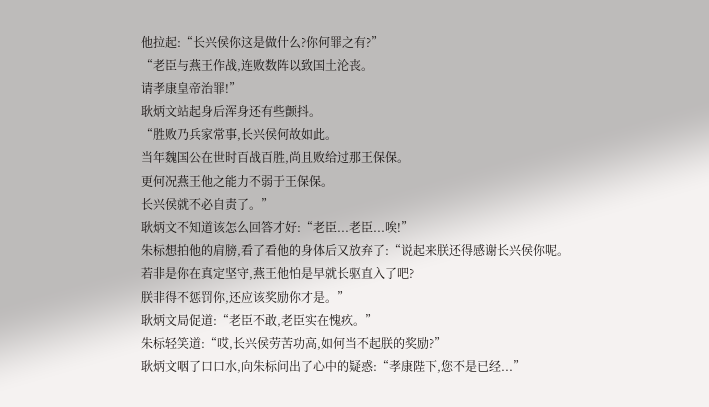他拉起:“长兴侯你这是做什么?你何罪之有?”
“老臣与燕王作战,连败数阵以致国土沦丧。
请孝康皇帝治罪!”
耿炳文站起身后浑身还有些颤抖。
“胜败乃兵家常事,长兴侯何故如此。
当年魏国公在世时百战百胜,尚且败给过那王保保。
更何况燕王他之能力不弱于王保保。
长兴侯就不必自责了。”
耿炳文不知道该怎么回答才好:“老臣...老臣...唉!”
朱标想拍他的肩膀,看了看他的身体后又放弃了:“说起来朕还得感谢长兴侯你呢。
若非是你在真定坚守,燕王他怕是早就长驱直入了吧?
朕非得不惩罚你,还应该奖励你才是。”
耿炳文局促道:“老臣不敢,老臣实在愧疚。”
朱标轻笑道:“哎,长兴侯劳苦功高,如何当不起朕的奖励?”
耿炳文咽了口口水,向朱标问出了心中的疑惑:“孝康陛下,您不是已经...”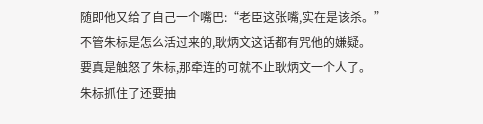随即他又给了自己一个嘴巴:“老臣这张嘴,实在是该杀。”
不管朱标是怎么活过来的,耿炳文这话都有咒他的嫌疑。
要真是触怒了朱标,那牵连的可就不止耿炳文一个人了。
朱标抓住了还要抽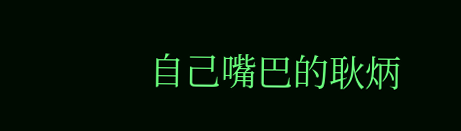自己嘴巴的耿炳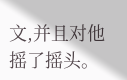文,并且对他摇了摇头。